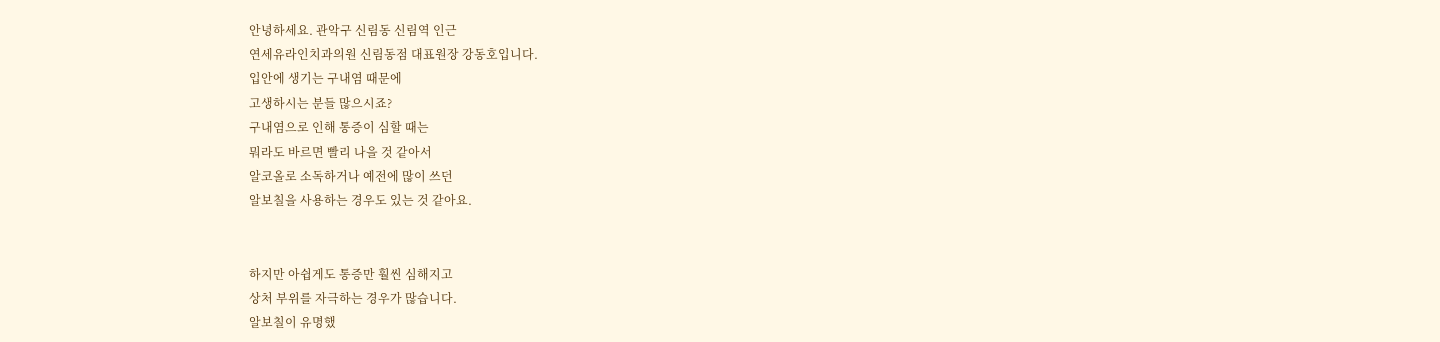안녕하세요. 관악구 신림동 신림역 인근
연세유라인치과의원 신림동점 대표원장 강동호입니다.
입안에 생기는 구내염 때문에
고생하시는 분들 많으시죠?
구내염으로 인해 통증이 심할 때는
뭐라도 바르면 빨리 나을 것 같아서
알코올로 소독하거나 예전에 많이 쓰던
알보칠을 사용하는 경우도 있는 것 같아요.


하지만 아쉽게도 통증만 훨씬 심해지고
상처 부위를 자극하는 경우가 많습니다.
알보칠이 유명했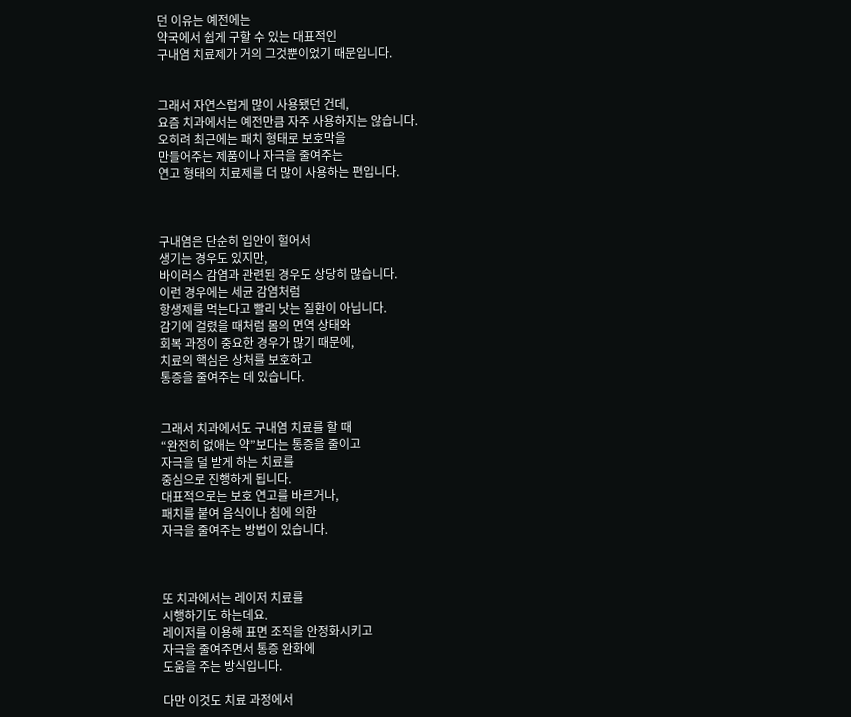던 이유는 예전에는
약국에서 쉽게 구할 수 있는 대표적인
구내염 치료제가 거의 그것뿐이었기 때문입니다.


그래서 자연스럽게 많이 사용됐던 건데,
요즘 치과에서는 예전만큼 자주 사용하지는 않습니다.
오히려 최근에는 패치 형태로 보호막을
만들어주는 제품이나 자극을 줄여주는
연고 형태의 치료제를 더 많이 사용하는 편입니다.



구내염은 단순히 입안이 헐어서
생기는 경우도 있지만,
바이러스 감염과 관련된 경우도 상당히 많습니다.
이런 경우에는 세균 감염처럼
항생제를 먹는다고 빨리 낫는 질환이 아닙니다.
감기에 걸렸을 때처럼 몸의 면역 상태와
회복 과정이 중요한 경우가 많기 때문에,
치료의 핵심은 상처를 보호하고
통증을 줄여주는 데 있습니다.


그래서 치과에서도 구내염 치료를 할 때
“완전히 없애는 약”보다는 통증을 줄이고
자극을 덜 받게 하는 치료를
중심으로 진행하게 됩니다.
대표적으로는 보호 연고를 바르거나,
패치를 붙여 음식이나 침에 의한
자극을 줄여주는 방법이 있습니다.



또 치과에서는 레이저 치료를
시행하기도 하는데요.
레이저를 이용해 표면 조직을 안정화시키고
자극을 줄여주면서 통증 완화에
도움을 주는 방식입니다.

다만 이것도 치료 과정에서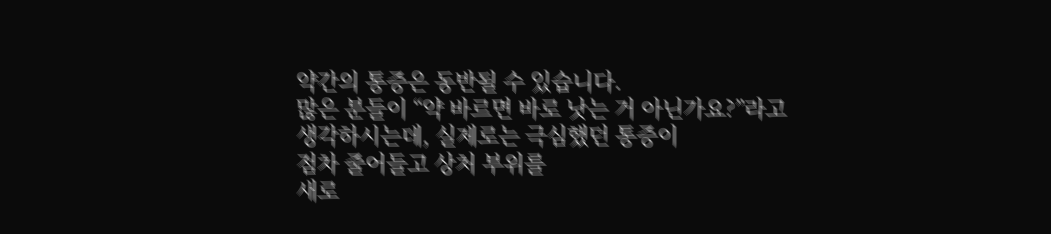약간의 통증은 동반될 수 있습니다.
많은 분들이 “약 바르면 바로 낫는 거 아닌가요?”라고
생각하시는데, 실제로는 극심했던 통증이
점차 줄어들고 상처 부위를
새로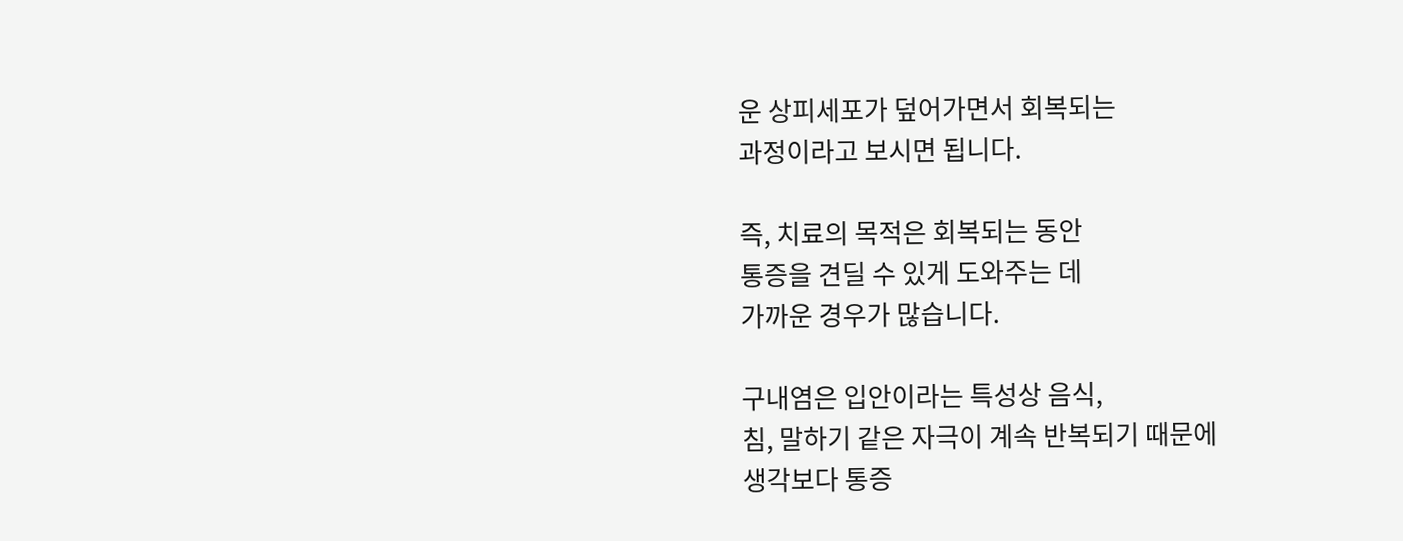운 상피세포가 덮어가면서 회복되는
과정이라고 보시면 됩니다.

즉, 치료의 목적은 회복되는 동안
통증을 견딜 수 있게 도와주는 데
가까운 경우가 많습니다.

구내염은 입안이라는 특성상 음식,
침, 말하기 같은 자극이 계속 반복되기 때문에
생각보다 통증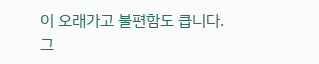이 오래가고 불편함도 큽니다.
그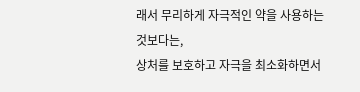래서 무리하게 자극적인 약을 사용하는 것보다는,
상처를 보호하고 자극을 최소화하면서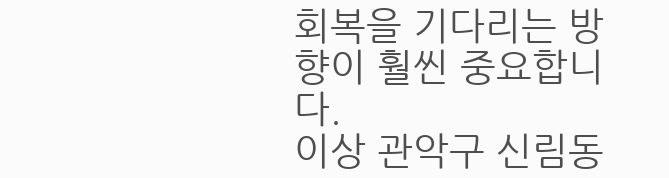회복을 기다리는 방향이 훨씬 중요합니다.
이상 관악구 신림동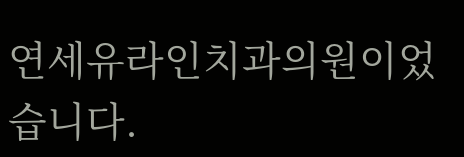연세유라인치과의원이었습니다.